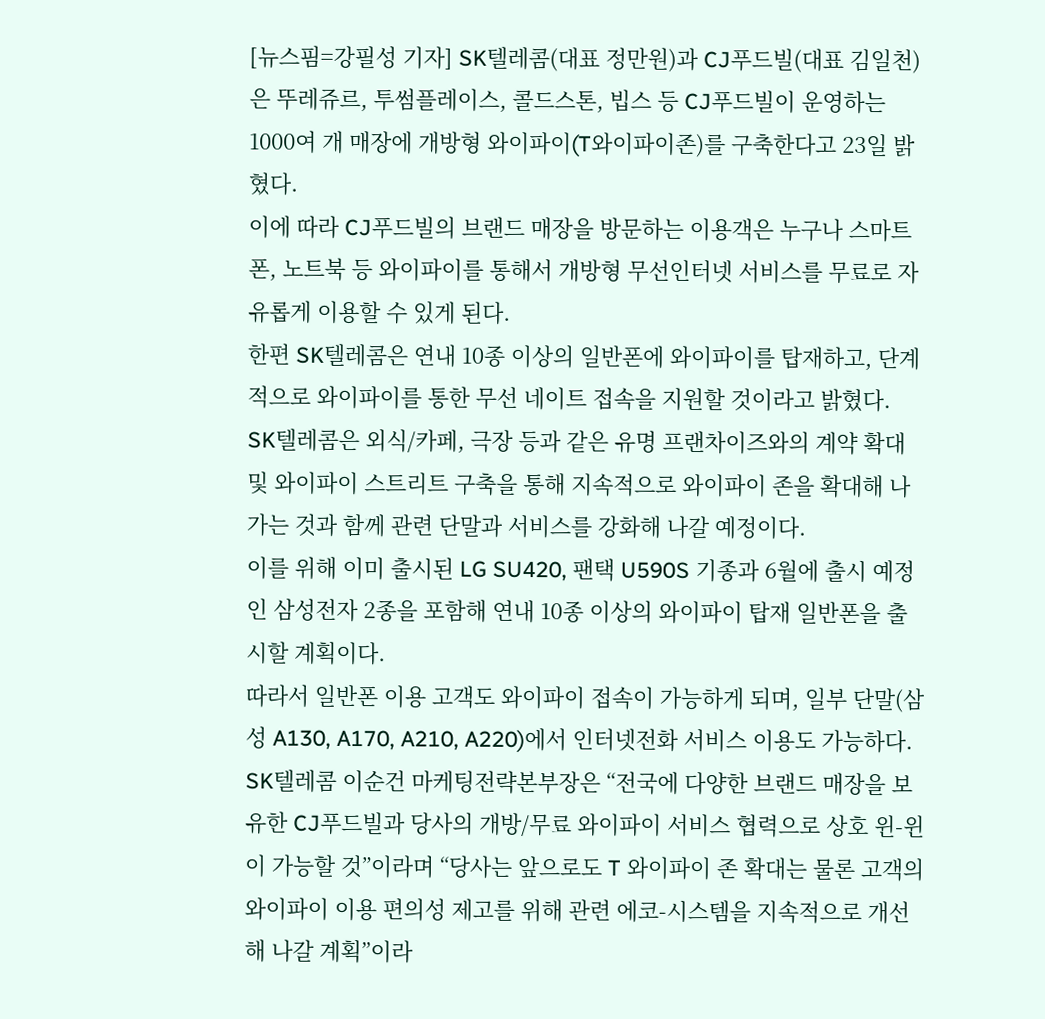[뉴스핌=강필성 기자] SK텔레콤(대표 정만원)과 CJ푸드빌(대표 김일천)은 뚜레쥬르, 투썸플레이스, 콜드스톤, 빕스 등 CJ푸드빌이 운영하는 1000여 개 매장에 개방형 와이파이(T와이파이존)를 구축한다고 23일 밝혔다.
이에 따라 CJ푸드빌의 브랜드 매장을 방문하는 이용객은 누구나 스마트폰, 노트북 등 와이파이를 통해서 개방형 무선인터넷 서비스를 무료로 자유롭게 이용할 수 있게 된다.
한편 SK텔레콤은 연내 10종 이상의 일반폰에 와이파이를 탑재하고, 단계적으로 와이파이를 통한 무선 네이트 접속을 지원할 것이라고 밝혔다.
SK텔레콤은 외식/카페, 극장 등과 같은 유명 프랜차이즈와의 계약 확대 및 와이파이 스트리트 구축을 통해 지속적으로 와이파이 존을 확대해 나가는 것과 함께 관련 단말과 서비스를 강화해 나갈 예정이다.
이를 위해 이미 출시된 LG SU420, 팬택 U590S 기종과 6월에 출시 예정인 삼성전자 2종을 포함해 연내 10종 이상의 와이파이 탑재 일반폰을 출시할 계획이다.
따라서 일반폰 이용 고객도 와이파이 접속이 가능하게 되며, 일부 단말(삼성 A130, A170, A210, A220)에서 인터넷전화 서비스 이용도 가능하다.
SK텔레콤 이순건 마케팅전략본부장은 “전국에 다양한 브랜드 매장을 보유한 CJ푸드빌과 당사의 개방/무료 와이파이 서비스 협력으로 상호 윈-윈이 가능할 것”이라며 “당사는 앞으로도 T 와이파이 존 확대는 물론 고객의 와이파이 이용 편의성 제고를 위해 관련 에코-시스템을 지속적으로 개선해 나갈 계획”이라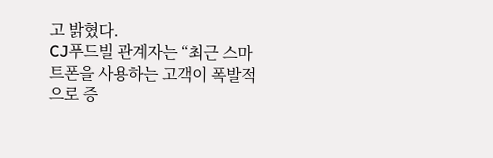고 밝혔다.
CJ푸드빌 관계자는 “최근 스마트폰을 사용하는 고객이 폭발적으로 증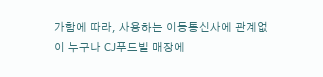가함에 따라, 사용하는 이동통신사에 관계없이 누구나 CJ푸드빌 매장에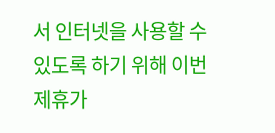서 인터넷을 사용할 수 있도록 하기 위해 이번 제휴가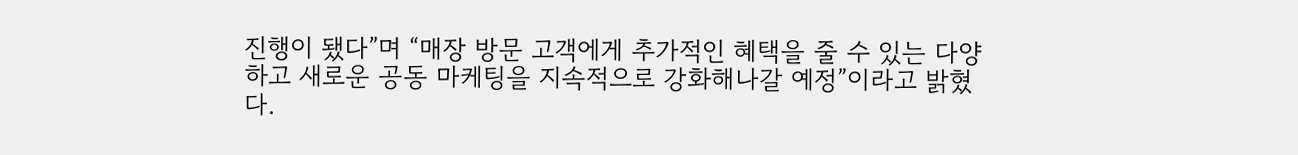진행이 됐다”며 “매장 방문 고객에게 추가적인 혜택을 줄 수 있는 다양하고 새로운 공동 마케팅을 지속적으로 강화해나갈 예정”이라고 밝혔다.